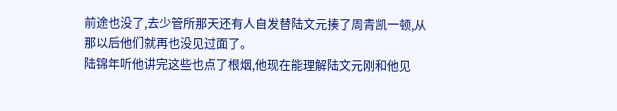前途也没了,去少管所那天还有人自发替陆文元揍了周青凯一顿,从那以后他们就再也没见过面了。
陆锦年听他讲完这些也点了根烟,他现在能理解陆文元刚和他见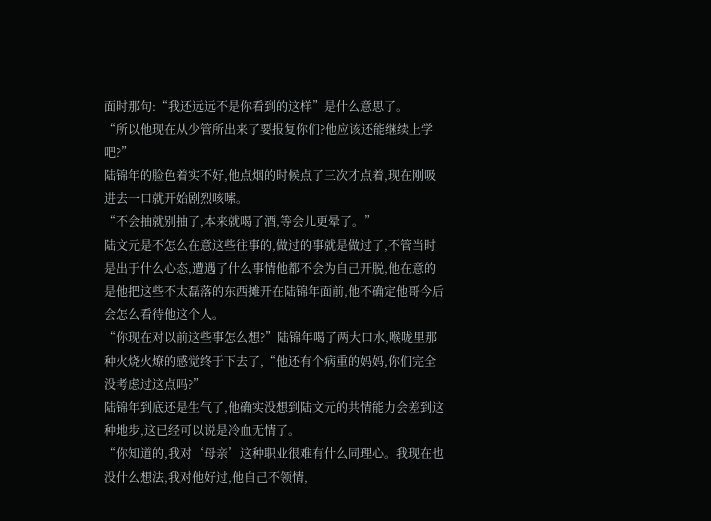面时那句:“我还远远不是你看到的这样”是什么意思了。
“所以他现在从少管所出来了要报复你们?他应该还能继续上学吧?”
陆锦年的脸色着实不好,他点烟的时候点了三次才点着,现在刚吸进去一口就开始剧烈咳嗦。
“不会抽就别抽了,本来就喝了酒,等会儿更晕了。”
陆文元是不怎么在意这些往事的,做过的事就是做过了,不管当时是出于什么心态,遭遇了什么事情他都不会为自己开脱,他在意的是他把这些不太磊落的东西摊开在陆锦年面前,他不确定他哥今后会怎么看待他这个人。
“你现在对以前这些事怎么想?”陆锦年喝了两大口水,喉咙里那种火烧火燎的感觉终于下去了,“他还有个病重的妈妈,你们完全没考虑过这点吗?”
陆锦年到底还是生气了,他确实没想到陆文元的共情能力会差到这种地步,这已经可以说是冷血无情了。
“你知道的,我对‘母亲’这种职业很难有什么同理心。我现在也没什么想法,我对他好过,他自己不领情,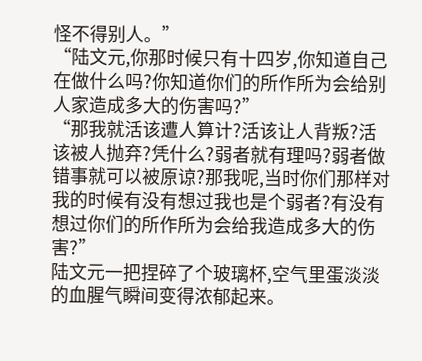怪不得别人。”
“陆文元,你那时候只有十四岁,你知道自己在做什么吗?你知道你们的所作所为会给别人家造成多大的伤害吗?”
“那我就活该遭人算计?活该让人背叛?活该被人抛弃?凭什么?弱者就有理吗?弱者做错事就可以被原谅?那我呢,当时你们那样对我的时候有没有想过我也是个弱者?有没有想过你们的所作所为会给我造成多大的伤害?”
陆文元一把捏碎了个玻璃杯,空气里蛋淡淡的血腥气瞬间变得浓郁起来。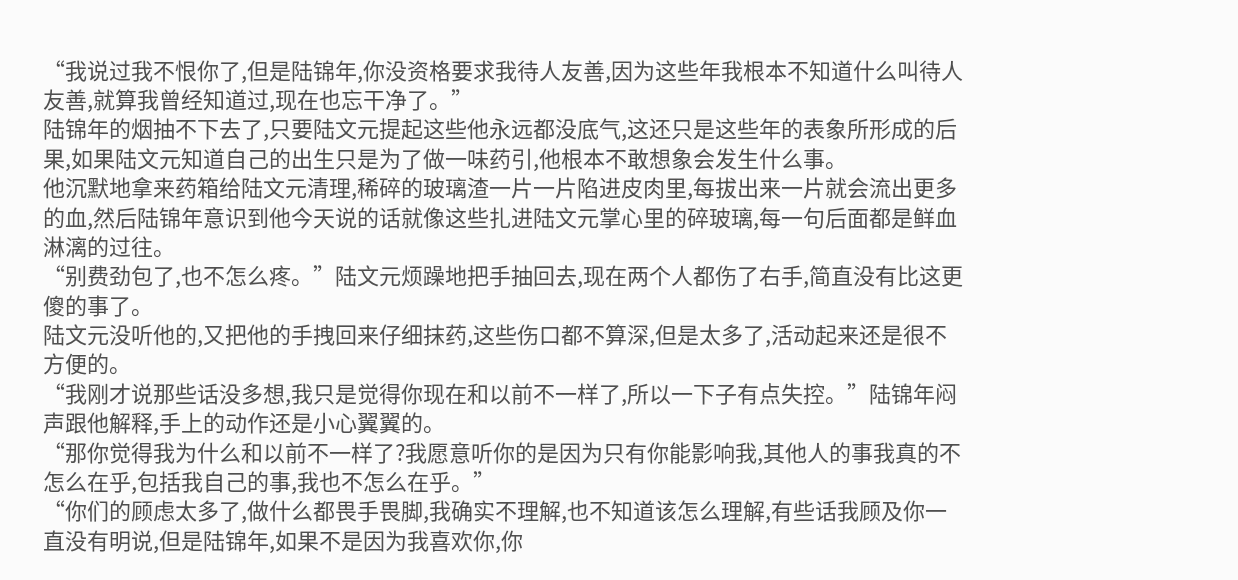“我说过我不恨你了,但是陆锦年,你没资格要求我待人友善,因为这些年我根本不知道什么叫待人友善,就算我曾经知道过,现在也忘干净了。”
陆锦年的烟抽不下去了,只要陆文元提起这些他永远都没底气,这还只是这些年的表象所形成的后果,如果陆文元知道自己的出生只是为了做一味药引,他根本不敢想象会发生什么事。
他沉默地拿来药箱给陆文元清理,稀碎的玻璃渣一片一片陷进皮肉里,每拔出来一片就会流出更多的血,然后陆锦年意识到他今天说的话就像这些扎进陆文元掌心里的碎玻璃,每一句后面都是鲜血淋漓的过往。
“别费劲包了,也不怎么疼。”陆文元烦躁地把手抽回去,现在两个人都伤了右手,简直没有比这更傻的事了。
陆文元没听他的,又把他的手拽回来仔细抹药,这些伤口都不算深,但是太多了,活动起来还是很不方便的。
“我刚才说那些话没多想,我只是觉得你现在和以前不一样了,所以一下子有点失控。”陆锦年闷声跟他解释,手上的动作还是小心翼翼的。
“那你觉得我为什么和以前不一样了?我愿意听你的是因为只有你能影响我,其他人的事我真的不怎么在乎,包括我自己的事,我也不怎么在乎。”
“你们的顾虑太多了,做什么都畏手畏脚,我确实不理解,也不知道该怎么理解,有些话我顾及你一直没有明说,但是陆锦年,如果不是因为我喜欢你,你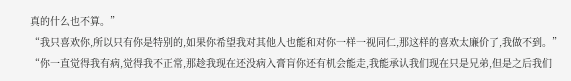真的什么也不算。”
“我只喜欢你,所以只有你是特别的,如果你希望我对其他人也能和对你一样一视同仁,那这样的喜欢太廉价了,我做不到。”
“你一直觉得我有病,觉得我不正常,那趁我现在还没病入膏肓你还有机会能走,我能承认我们现在只是兄弟,但是之后我们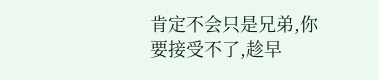肯定不会只是兄弟,你要接受不了,趁早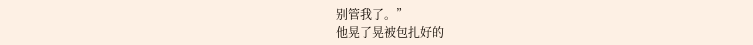别管我了。”
他晃了晃被包扎好的